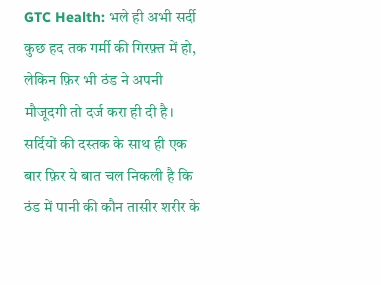GTC Health: भले ही अभी सर्दी कुछ हद तक गर्मी की गिरफ़्त में हो, लेकिन फ़िर भी ठंड ने अपनी मौजूदगी तो दर्ज करा ही दी है। सर्दियों की दस्तक के साथ ही एक बार फ़िर ये बात चल निकली है कि ठंड में पानी की कौन तासीर शरीर के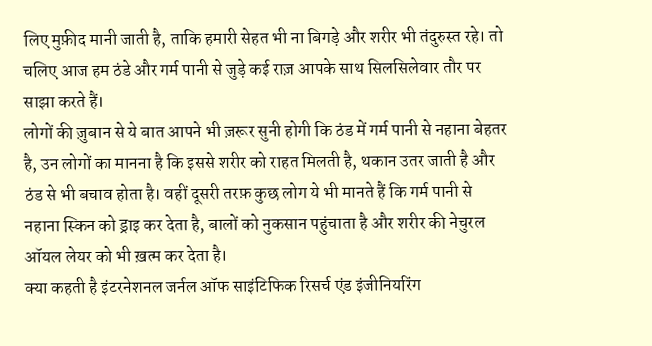लिए मुफ़ीद मानी जाती है, ताकि हमारी सेहत भी ना बिगड़े और शरीर भी तंदुरुस्त रहे। तो चलिए आज हम ठंडे और गर्म पानी से जुड़े कई राज़ आपके साथ सिलसिलेवार तौर पर साझा करते हैं।
लोगों की ज़ुबान से ये बात आपने भी ज़रूर सुनी होगी कि ठंड में गर्म पानी से नहाना बेहतर है, उन लोगों का मानना है कि इससे शरीर को राहत मिलती है, थकान उतर जाती है और ठंड से भी बचाव होता है। वहीं दूसरी तरफ़ कुछ लोग ये भी मानते हैं कि गर्म पानी से नहाना स्किन को ड्राइ कर देता है, बालों को नुकसान पहुंचाता है और शरीर की नेचुरल ऑयल लेयर को भी ख़त्म कर देता है।
क्या कहती है इंटरनेशनल जर्नल ऑफ साइंटिफिक रिसर्च एंड इंजीनियरिंग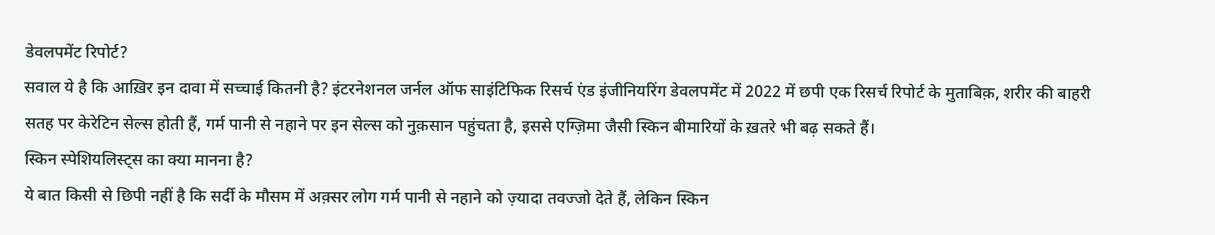डेवलपमेंट रिपोर्ट?
सवाल ये है कि आख़िर इन दावा में सच्चाई कितनी है? इंटरनेशनल जर्नल ऑफ साइंटिफिक रिसर्च एंड इंजीनियरिंग डेवलपमेंट में 2022 में छपी एक रिसर्च रिपोर्ट के मुताबिक़, शरीर की बाहरी सतह पर केरेटिन सेल्स होती हैं, गर्म पानी से नहाने पर इन सेल्स को नुक़सान पहुंचता है, इससे एग्ज़िमा जैसी स्किन बीमारियों के ख़तरे भी बढ़ सकते हैं।
स्किन स्पेशियलिस्ट्स का क्या मानना है?
ये बात किसी से छिपी नहीं है कि सर्दी के मौसम में अक़्सर लोग गर्म पानी से नहाने को ज़्यादा तवज्जो देते हैं, लेकिन स्किन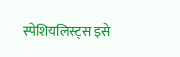स्पेशियलिस्ट्स इसे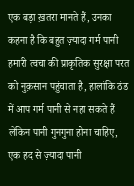एक बड़ा ख़तरा मानते हैं, उनका कहना है कि बहुत ज़्यादा गर्म पानी हमारी त्वचा की प्राकृतिक सुरक्षा परत को नुक़सान पहुंचाता है, हालांकि ठंड में आप गर्म पानी से नहा सकते हैं लेकिन पानी गुनगुना होना चाहिए, एक हद से ज़्यादा पानी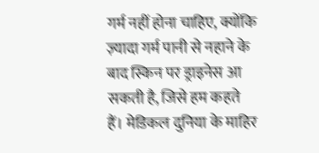गर्म नहीं होना चाहिए, क्योंकि ज़्यादा गर्म पानी से नहाने के बाद स्किन पर ड्राइनेस आ सकती है, जिसे हम कहते हैं। मेडिकल दुनिया के माहिर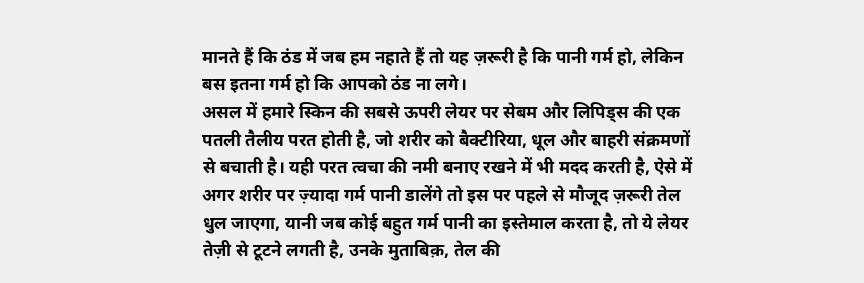मानते हैं कि ठंड में जब हम नहाते हैं तो यह ज़रूरी है कि पानी गर्म हो, लेकिन बस इतना गर्म हो कि आपको ठंड ना लगे।
असल में हमारे स्किन की सबसे ऊपरी लेयर पर सेबम और लिपिड्स की एक पतली तैलीय परत होती है, जो शरीर को बैक्टीरिया, धूल और बाहरी संक्रमणों से बचाती है। यही परत त्वचा की नमी बनाए रखने में भी मदद करती है, ऐसे में अगर शरीर पर ज़्यादा गर्म पानी डालेंगे तो इस पर पहले से मौजूद ज़रूरी तेल धुल जाएगा, यानी जब कोई बहुत गर्म पानी का इस्तेमाल करता है, तो ये लेयर तेज़ी से टूटने लगती है, उनके मुताबिक़, तेल की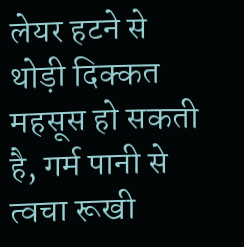लेयर हटने से थोड़ी दिक्कत महसूस हो सकती है, गर्म पानी से त्वचा रूखी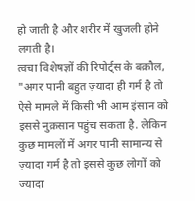हो जाती है और शरीर में खुजली होने लगती है।
त्वचा विशेषज्ञों की रिपोर्ट्स के बक़ौल, "अगर पानी बहुत ज़्यादा ही गर्म है तो ऐसे मामले में किसी भी आम इंसान को इससे नुक़सान पहुंच सकता है. लेकिन कुछ मामलों में अगर पानी सामान्य से ज़्यादा गर्म है तो इससे कुछ लोगों को ज्यादा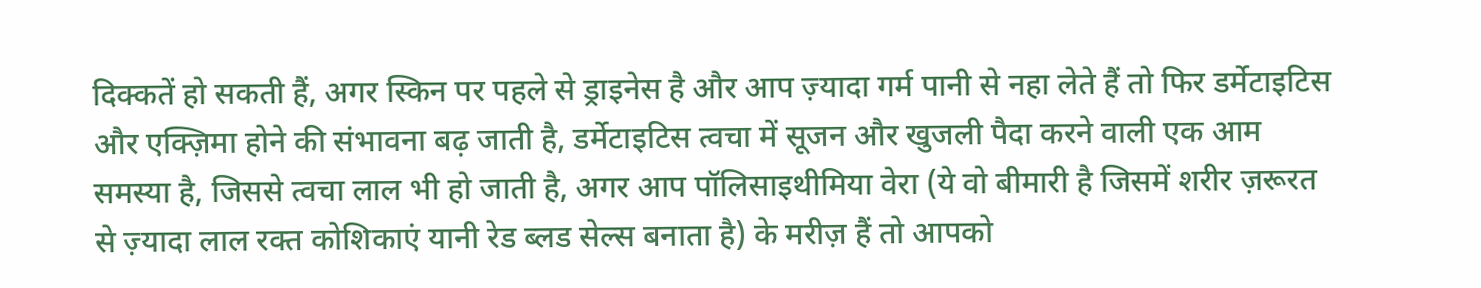दिक्कतें हो सकती हैं, अगर स्किन पर पहले से ड्राइनेस है और आप ज़्यादा गर्म पानी से नहा लेते हैं तो फिर डर्मेटाइटिस और एक्ज़िमा होने की संभावना बढ़ जाती है, डर्मेटाइटिस त्वचा में सूजन और खुजली पैदा करने वाली एक आम समस्या है, जिससे त्वचा लाल भी हो जाती है, अगर आप पॉलिसाइथीमिया वेरा (ये वो बीमारी है जिसमें शरीर ज़रूरत से ज़्यादा लाल रक्त कोशिकाएं यानी रेड ब्लड सेल्स बनाता है) के मरीज़ हैं तो आपको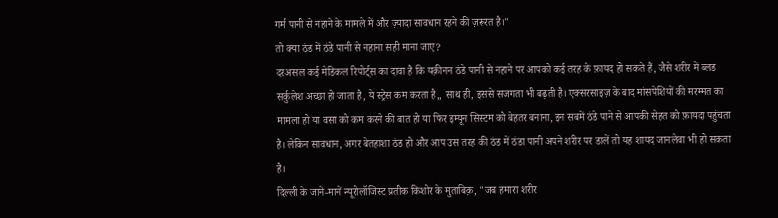गर्म पानी से नहाने के मामले में और ज़्यादा सावधान रहने की ज़रूरत है।"
तो क्या ठंड में ठंडे पानी से नहाना सही माना जाए?
दरअसल कई मेडिकल रिपोर्ट्स का दावा है कि यक़ीनन ठंडे पानी से नहाने पर आपको कई तरह के फ़ायद हो सकते हैं, जैसे शरीर में ब्लड सर्कुलेश अच्छा हो जाता है, ये स्ट्रेस कम करता है,, साथ ही, इससे सजगता भी बढ़ती है। एक्सरसाइज़ के बाद मांसपेशियों की मरम्मत का मामला हो या वसा को कम करने की बात हो या फिर इम्यून सिस्टम को बेहतर बनाना, इन सबमें ठंडे पाने से आपकी सेहत को फ़ायदा पहुंचता है। लेकिन सावधान, अगर बेतहाशा ठंड हो और आप उस तरह की ठंड में ठंडा पानी अपने शरीर पर डालें तो यह शायद जानलेवा भी हो सकता है।
दिल्ली के जाने-मानें न्यूरोलॉजिस्ट प्रतीक किशोर के मुताबिक़, "जब हमारा शरीर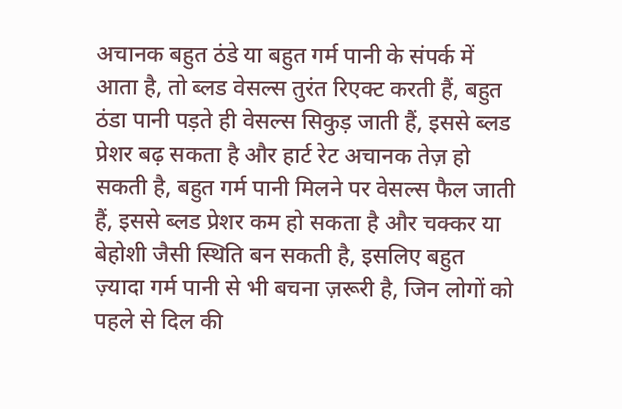अचानक बहुत ठंडे या बहुत गर्म पानी के संपर्क में आता है, तो ब्लड वेसल्स तुरंत रिएक्ट करती हैं, बहुत ठंडा पानी पड़ते ही वेसल्स सिकुड़ जाती हैं, इससे ब्लड प्रेशर बढ़ सकता है और हार्ट रेट अचानक तेज़ हो सकती है, बहुत गर्म पानी मिलने पर वेसल्स फैल जाती हैं, इससे ब्लड प्रेशर कम हो सकता है और चक्कर या बेहोशी जैसी स्थिति बन सकती है, इसलिए बहुत ज़्यादा गर्म पानी से भी बचना ज़रूरी है, जिन लोगों को पहले से दिल की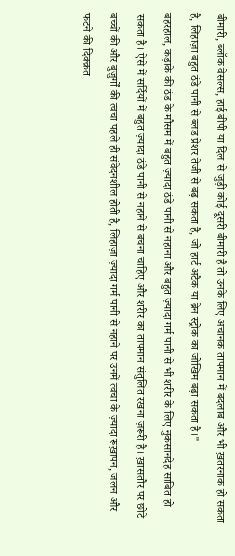बीमारी, ब्लॉक वेसल्स, हाई बीपी या दिल से जुड़ी कोई दूसरी बीमारी है तो उनके लिए अचानक तापमान में बदलाब और भी ख़तरनाक हो सकता है, लिहाज़ा बहुत ठंडे पानी से ब्लड प्रेशर तेजी से बढ़ सकता है, जो हार्ट अटैक या ब्रेन स्ट्रोक का जोखिम बढ़ा सकता है।"
बहरहाल, कड़ाके की ठंड के मौसम में बहुत ज़्यादा ठंडे पानी से नहाना और बहुत ज़्यादा गर्म पानी से भी शरीर के लिए नुकसानदेह साबित हो सकता है। ऐसे में सर्दियों में बहुत ज़्यादा ठंडे पानी से नहाने से बचना चाहिए और शरीर का तापमान संतुलित रखना ज़रूरी है। ख़ासतौर पर छोटे बच्चों की और बुज़ुर्गों की त्वचा पहले ही संवेदनशील होती है, लिहाज़ा ज़्यादा गर्म पानी से नहाने पर उनमें त्वचा के ज़्यादा रूख़ापन, जलन और फटने की दिक्क़त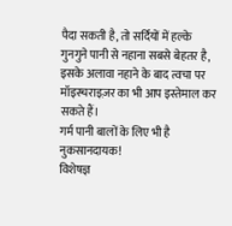पैदा सकती है, तो सर्दियों में हल्के गुनगुने पानी से नहाना सबसे बेहतर है, इसके अलावा नहाने के बाद त्वचा पर मॉइस्चराइज़र का भी आप इस्तेमाल कर सकते हैं।
गर्म पानी बालों के लिए भी है नुकसानदायक!
विशेषज्ञ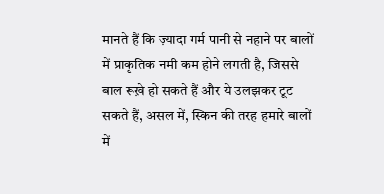मानते हैं कि ज़्यादा गर्म पानी से नहाने पर बालों में प्राकृतिक नमी कम होने लगती है, जिससे बाल रूख़े हो सकते हैं और ये उलझकर टूट सकते हैं, असल में, स्किन की तरह हमारे बालों में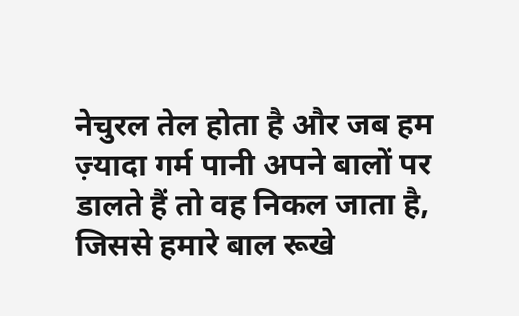नेचुरल तेल होता है और जब हम ज़्यादा गर्म पानी अपने बालों पर डालते हैं तो वह निकल जाता है, जिससे हमारे बाल रूखे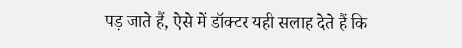पड़ जाते हैं, ऐसे में डॉक्टर यही सलाह देते हैं कि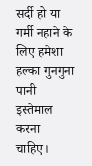सर्दी हो या गर्मी नहाने के लिए हमेशा हल्का गुनगुना पानी इस्तेमाल करना चाहिए।